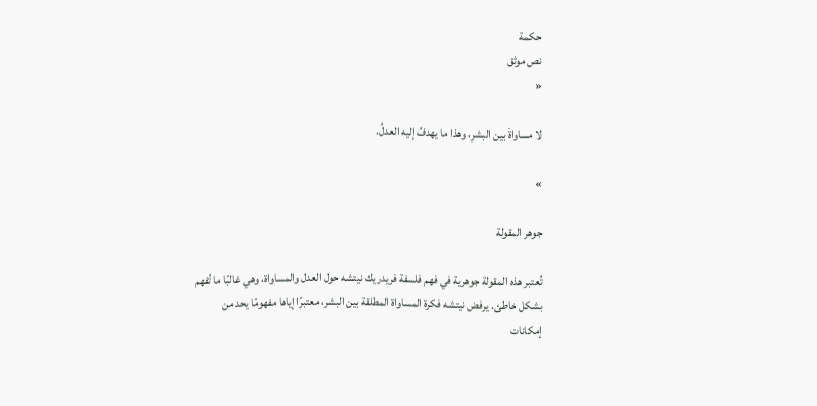حكمة
نص موثق
«

لا مساواةَ بين البشرِ، وهذا ما يهدفُ إليه العدلُ.

»

جوهر المقولة

تُعتبر هذه المقولة جوهرية في فهم فلسفة فريدريك نيتشه حول العدل والمساواة، وهي غالبًا ما تُفهم بشكل خاطئ. يرفض نيتشه فكرة المساواة المطلقة بين البشر، معتبرًا إياها مفهومًا يحد من إمكانات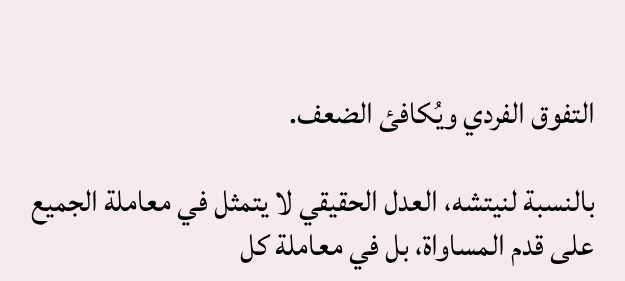التفوق الفردي ويُكافئ الضعف.

بالنسبة لنيتشه، العدل الحقيقي لا يتمثل في معاملة الجميع على قدم المساواة، بل في معاملة كل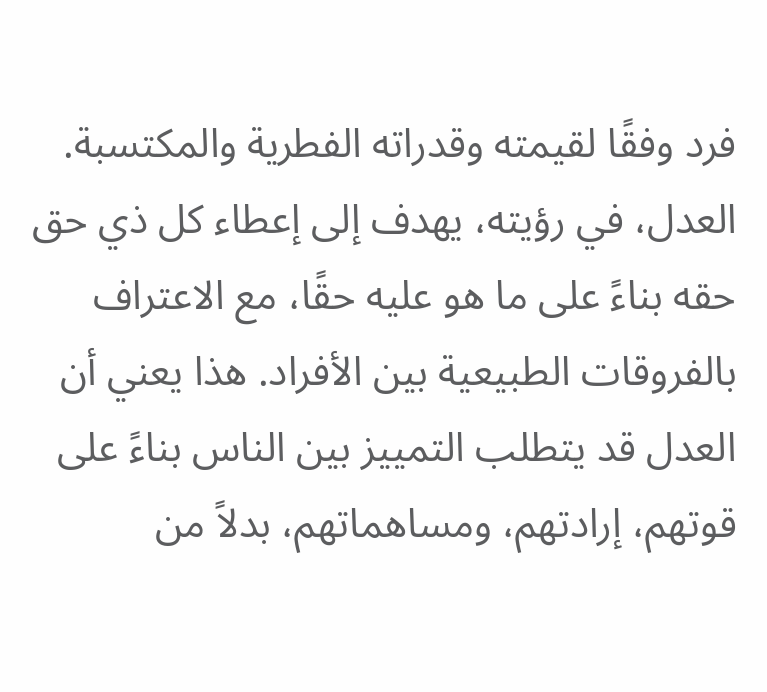فرد وفقًا لقيمته وقدراته الفطرية والمكتسبة. العدل، في رؤيته، يهدف إلى إعطاء كل ذي حق حقه بناءً على ما هو عليه حقًا، مع الاعتراف بالفروقات الطبيعية بين الأفراد. هذا يعني أن العدل قد يتطلب التمييز بين الناس بناءً على قوتهم، إرادتهم، ومساهماتهم، بدلاً من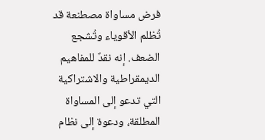فرض مساواة مصطنعة قد تُظلم الأقوياء وتُشجع الضعف. إنه نقدٌ للمفاهيم الديمقراطية والاشتراكية التي تدعو إلى المساواة المطلقة، ودعوة إلى نظام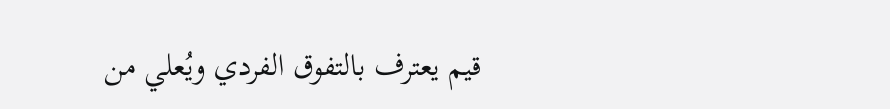قيم يعترف بالتفوق الفردي ويُعلي من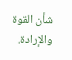شأن القوة والإرادة.